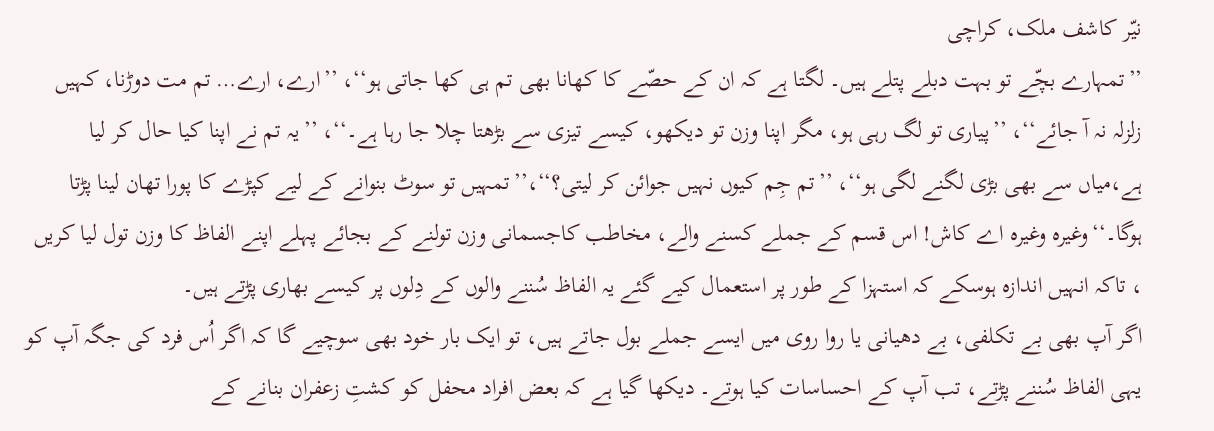نیّر کاشف ملک، کراچی
’’تمہارے بچّے تو بہت دبلے پتلے ہیں۔ لگتا ہے کہ ان کے حصّے کا کھانا بھی تم ہی کھا جاتی ہو‘‘، ’’ارے، ارے… تم مت دوڑنا، کہیں زلزلہ نہ آ جائے‘‘، ’’پیاری تو لگ رہی ہو، مگر اپنا وزن تو دیکھو، کیسے تیزی سے بڑھتا چلا جا رہا ہے۔‘‘، ’’یہ تم نے اپنا کیا حال کر لیا ہے،میاں سے بھی بڑی لگنے لگی ہو‘‘، ’’تم جِم کیوں نہیں جوائن کر لیتی؟‘‘،’’تمہیں تو سوٹ بنوانے کے لیے کپڑے کا پورا تھان لینا پڑتا ہوگا۔‘‘وغیرہ وغیرہ اے کاش! اس قسم کے جملے کسنے والے، مخاطب کاجسمانی وزن تولنے کے بجائے پہلے اپنے الفاظ کا وزن تول لیا کریں ، تاکہ انہیں اندازہ ہوسکے کہ استہزا کے طور پر استعمال کیے گئے یہ الفاظ سُننے والوں کے دِلوں پر کیسے بھاری پڑتے ہیں۔
اگر آپ بھی بے تکلفی، بے دھیانی یا روا روی میں ایسے جملے بول جاتے ہیں، تو ایک بار خود بھی سوچیے گا کہ اگر اُس فرد کی جگہ آپ کو یہی الفاظ سُننے پڑتے، تب آپ کے احساسات کیا ہوتے۔ دیکھا گیا ہے کہ بعض افراد محفل کو کشتِ زعفران بنانے کے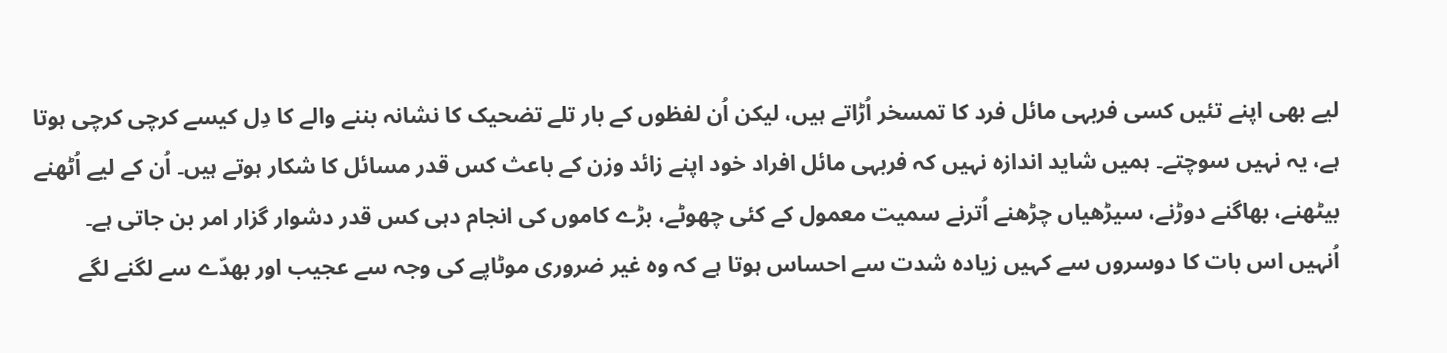لیے بھی اپنے تئیں کسی فربہی مائل فرد کا تمسخر اُڑاتے ہیں، لیکن اُن لفظوں کے بار تلے تضحیک کا نشانہ بننے والے کا دِل کیسے کرچی کرچی ہوتا ہے، یہ نہیں سوچتے۔ ہمیں شاید اندازہ نہیں کہ فربہی مائل افراد خود اپنے زائد وزن کے باعث کس قدر مسائل کا شکار ہوتے ہیں۔ اُن کے لیے اُٹھنے بیٹھنے، بھاگنے دوڑنے، سیڑھیاں چڑھنے اُترنے سمیت معمول کے کئی چھوٹے، بڑے کاموں کی انجام دہی کس قدر دشوار گزار امر بن جاتی ہے۔
اُنہیں اس بات کا دوسروں سے کہیں زیادہ شدت سے احساس ہوتا ہے کہ وہ غیر ضروری موٹاپے کی وجہ سے عجیب اور بھدّے سے لگنے لگے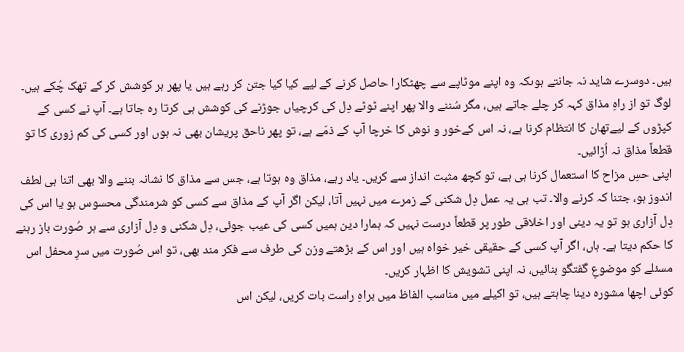ہیں۔ دوسرے شاید نہ جانتے ہوںکہ وہ اپنے موٹاپے سے چھٹکارا حاصل کرنے کے لیے کیا کیا جتن کر رہے ہیں یا پھر ہر کوشش کر کے تھک چُکے ہیں۔ لوگ تو از راہِ مذاق کہہ کر چلے جاتے ہیں، مگر سُننے والا پھر اپنے ٹوٹے دِل کی کرچیاں جوڑنے کی کوشش ہی کرتا رہ جاتا ہے۔ آپ نے کسی کے کپڑوں کے لیےتھان کا انتظام کرنا ہے، نہ اس کےخور و نوش کا خرچا آپ کے ذمّے ہے، تو پھر ناحق پریشان بھی نہ ہوں اور کسی کی کم زوری کا تو قطعاً مذاق نہ اُڑائیں۔
اپنی حسِ مزاح کا استعمال کرنا ہی ہے، تو کچھ مثبت انداز سے کریں۔ یاد رہے، مذاق وہ ہوتا ہے، جس سے مذاق کا نشانہ بننے والا بھی اتنا ہی لطف اندوز ہو، جتنا کہ کرنے والا۔ تب ہی یہ عمل دِل شکنی کے زمرے میں نہیں آتا، لیکن اگر آپ کے مذاق سے کسی کو شرمندگی محسوس ہو یا اس کی دِل آزاری ہو تو یہ دینی اور اخلاقی طور پر قطعاً درست نہیں کہ ہمارا دین ہمیں کسی کی عیب جوئی، دِل شکنی و دِل آزاری سے ہر صُورت باز رہنے کا حکم دیتا ہے۔ ہاں، اگر آپ کسی کے حقیقی خیر خواہ ہیں اور اس کے بڑھتے وزن کی طرف سے فکر مند بھی، تو اس صُورت میں سرِ محفل اس مسئلے کو موضوعِ گفتگو بنائیں، نہ اپنی تشویش کا اظہار کریں۔
کوئی اچھا مشورہ دینا چاہتے ہیں، تو اکیلے میں مناسب الفاظ میں براہِ راست بات کریں، لیکن اس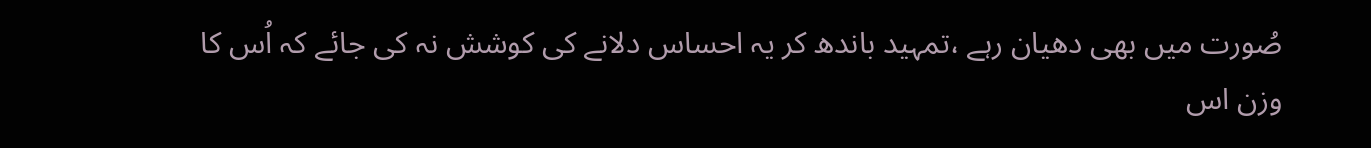صُورت میں بھی دھیان رہے ،تمہید باندھ کر یہ احساس دلانے کی کوشش نہ کی جائے کہ اُس کا وزن اس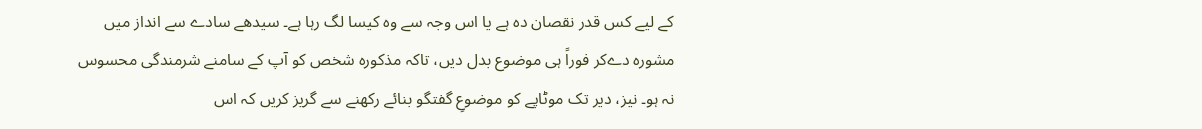کے لیے کس قدر نقصان دہ ہے یا اس وجہ سے وہ کیسا لگ رہا ہے۔ سیدھے سادے سے انداز میں مشورہ دےکر فوراً ہی موضوع بدل دیں، تاکہ مذکورہ شخص کو آپ کے سامنے شرمندگی محسوس نہ ہو۔ نیز، دیر تک موٹاپے کو موضوعِ گفتگو بنائے رکھنے سے گریز کریں کہ اس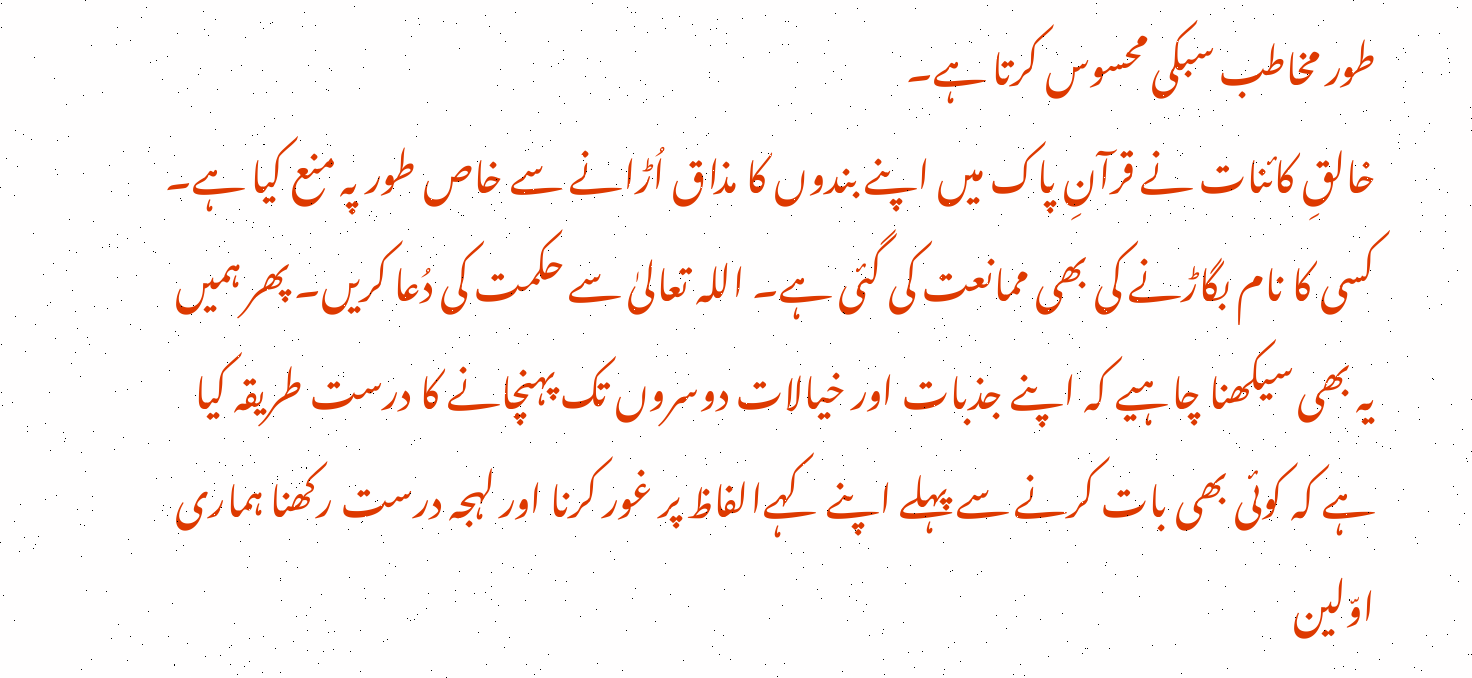طور مخاطب سبکی محسوس کرتا ہے۔
خالقِ کائنات نے قرآنِ پاک میں اپنے بندوں کا مذاق اُڑانے سے خاص طور پہ منع کیا ہے۔ کسی کا نام بگاڑنے کی بھی ممانعت کی گئی ہے۔ اللہ تعالیٰ سے حکمت کی دُعا کریں۔ پھر ہمیں یہ بھی سیکھنا چاہیے کہ اپنے جذبات اور خیالات دوسروں تک پہنچانے کا درست طریقہ کیا ہے کہ کوئی بھی بات کرنے سے پہلے اپنے کہےالفاظ پر غور کرنا اور لہجہ درست رکھنا ہماری اوّلین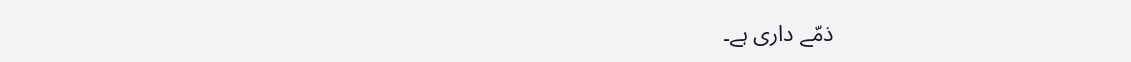ذمّے داری ہے۔